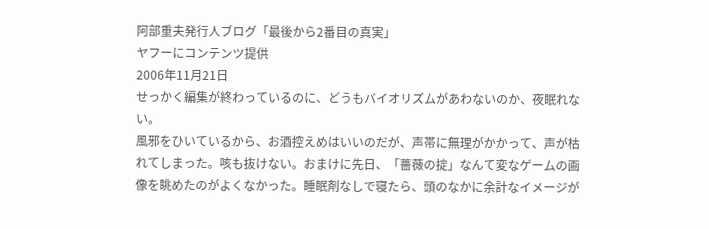阿部重夫発行人ブログ「最後から2番目の真実」
ヤフーにコンテンツ提供
2006年11月21日
せっかく編集が終わっているのに、どうもバイオリズムがあわないのか、夜眠れない。
風邪をひいているから、お酒控えめはいいのだが、声帯に無理がかかって、声が枯れてしまった。咳も抜けない。おまけに先日、「薔薇の掟」なんて変なゲームの画像を眺めたのがよくなかった。睡眠剤なしで寝たら、頭のなかに余計なイメージが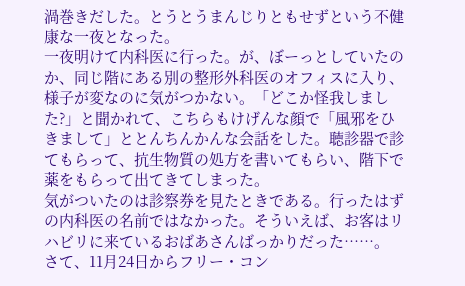渦巻きだした。とうとうまんじりともせずという不健康な一夜となった。
一夜明けて内科医に行った。が、ぼーっとしていたのか、同じ階にある別の整形外科医のオフィスに入り、様子が変なのに気がつかない。「どこか怪我しました?」と聞かれて、こちらもけげんな顔で「風邪をひきまして」ととんちんかんな会話をした。聴診器で診てもらって、抗生物質の処方を書いてもらい、階下で薬をもらって出てきてしまった。
気がついたのは診察券を見たときである。行ったはずの内科医の名前ではなかった。そういえば、お客はリハビリに来ているおばあさんばっかりだった……。
さて、11月24日からフリー・コン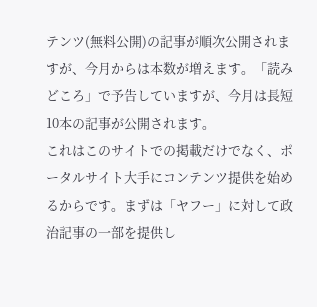テンツ(無料公開)の記事が順次公開されますが、今月からは本数が増えます。「読みどころ」で予告していますが、今月は長短10本の記事が公開されます。
これはこのサイトでの掲載だけでなく、ポータルサイト大手にコンテンツ提供を始めるからです。まずは「ヤフー」に対して政治記事の一部を提供し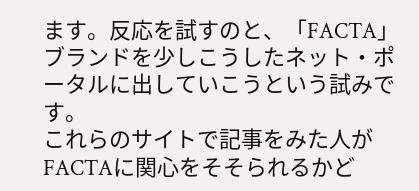ます。反応を試すのと、「FACTA」ブランドを少しこうしたネット・ポータルに出していこうという試みです。
これらのサイトで記事をみた人がFACTAに関心をそそられるかど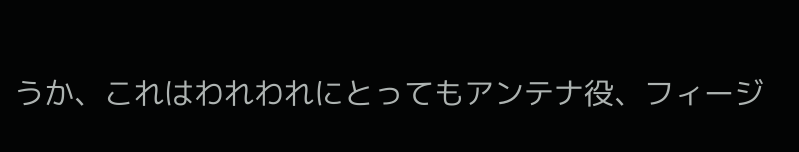うか、これはわれわれにとってもアンテナ役、フィージ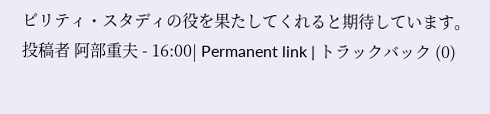ビリティ・スタディの役を果たしてくれると期待しています。
投稿者 阿部重夫 - 16:00| Permanent link | トラックバック (0)